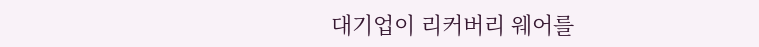대기업이 리커버리 웨어를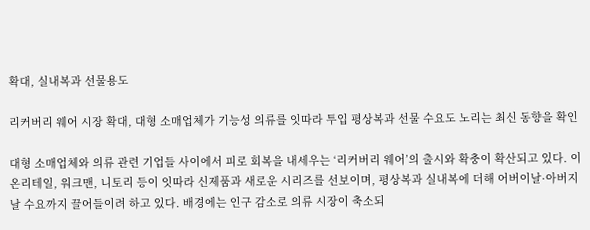확대, 실내복과 선물용도

리커버리 웨어 시장 확대, 대형 소매업체가 기능성 의류를 잇따라 투입 평상복과 선물 수요도 노리는 최신 동향을 확인

대형 소매업체와 의류 관련 기업들 사이에서 피로 회복을 내세우는 ‘리커버리 웨어’의 출시와 확충이 확산되고 있다. 이온리테일, 워크맨, 니토리 등이 잇따라 신제품과 새로운 시리즈를 선보이며, 평상복과 실내복에 더해 어버이날·아버지날 수요까지 끌어들이려 하고 있다. 배경에는 인구 감소로 의류 시장이 축소되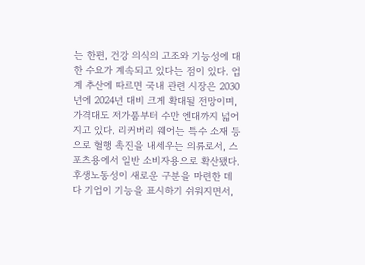는 한편, 건강 의식의 고조와 기능성에 대한 수요가 계속되고 있다는 점이 있다. 업계 추산에 따르면 국내 관련 시장은 2030년에 2024년 대비 크게 확대될 전망이며, 가격대도 저가품부터 수만 엔대까지 넓어지고 있다. 리커버리 웨어는 특수 소재 등으로 혈행 촉진을 내세우는 의류로서, 스포츠용에서 일반 소비자용으로 확산됐다. 후생노동성이 새로운 구분을 마련한 데다 기업이 기능을 표시하기 쉬워지면서,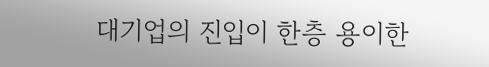대기업의 진입이 한층 용이한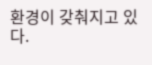환경이 갖춰지고 있다.